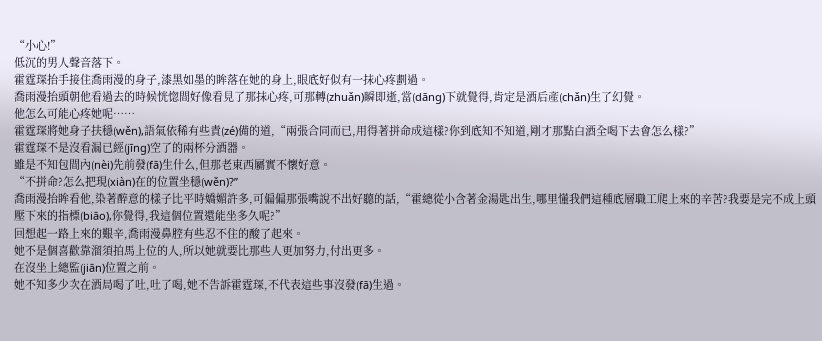“小心!”
低沉的男人聲音落下。
霍霆琛抬手接住喬雨漫的身子,漆黑如墨的眸落在她的身上,眼底好似有一抹心疼劃過。
喬雨漫抬頭朝他看過去的時候恍惚間好像看見了那抹心疼,可那轉(zhuǎn)瞬即逝,當(dāng)下就覺得,肯定是酒后產(chǎn)生了幻覺。
他怎么可能心疼她呢……
霍霆琛將她身子扶穩(wěn),語氣依稀有些責(zé)備的道,“兩張合同而已,用得著拼命成這樣?你到底知不知道,剛才那點白酒全喝下去會怎么樣?”
霍霆琛不是沒看漏已經(jīng)空了的兩杯分酒器。
雖是不知包間內(nèi)先前發(fā)生什么,但那老東西屬實不懷好意。
“不拼命?怎么把現(xiàn)在的位置坐穩(wěn)?”
喬雨漫抬眸看他,染著醉意的樣子比平時嬌媚許多,可偏偏那張嘴說不出好聽的話,“霍總從小含著金湯匙出生,哪里懂我們這種底層職工爬上來的辛苦?我要是完不成上頭壓下來的指標(biāo),你覺得,我這個位置還能坐多久呢?”
回想起一路上來的艱辛,喬雨漫鼻腔有些忍不住的酸了起來。
她不是個喜歡靠溜須拍馬上位的人,所以她就要比那些人更加努力,付出更多。
在沒坐上總監(jiān)位置之前。
她不知多少次在酒局喝了吐,吐了喝,她不告訴霍霆琛,不代表這些事沒發(fā)生過。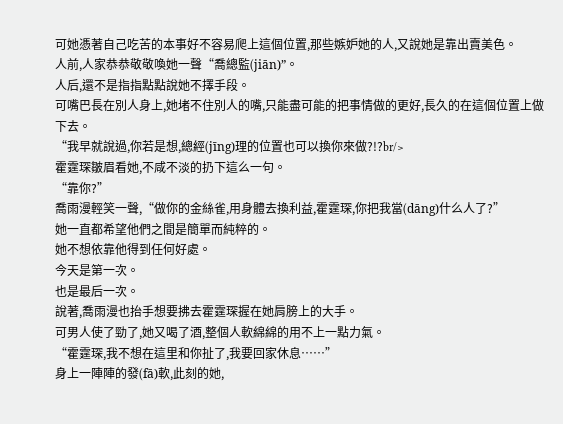可她憑著自己吃苦的本事好不容易爬上這個位置,那些嫉妒她的人,又說她是靠出賣美色。
人前,人家恭恭敬敬喚她一聲“喬總監(jiān)”。
人后,還不是指指點點說她不擇手段。
可嘴巴長在別人身上,她堵不住別人的嘴,只能盡可能的把事情做的更好,長久的在這個位置上做下去。
“我早就說過,你若是想,總經(jīng)理的位置也可以換你來做?!?br/>
霍霆琛皺眉看她,不咸不淡的扔下這么一句。
“靠你?”
喬雨漫輕笑一聲,“做你的金絲雀,用身體去換利益,霍霆琛,你把我當(dāng)什么人了?”
她一直都希望他們之間是簡單而純粹的。
她不想依靠他得到任何好處。
今天是第一次。
也是最后一次。
說著,喬雨漫也抬手想要拂去霍霆琛握在她肩膀上的大手。
可男人使了勁了,她又喝了酒,整個人軟綿綿的用不上一點力氣。
“霍霆琛,我不想在這里和你扯了,我要回家休息……”
身上一陣陣的發(fā)軟,此刻的她,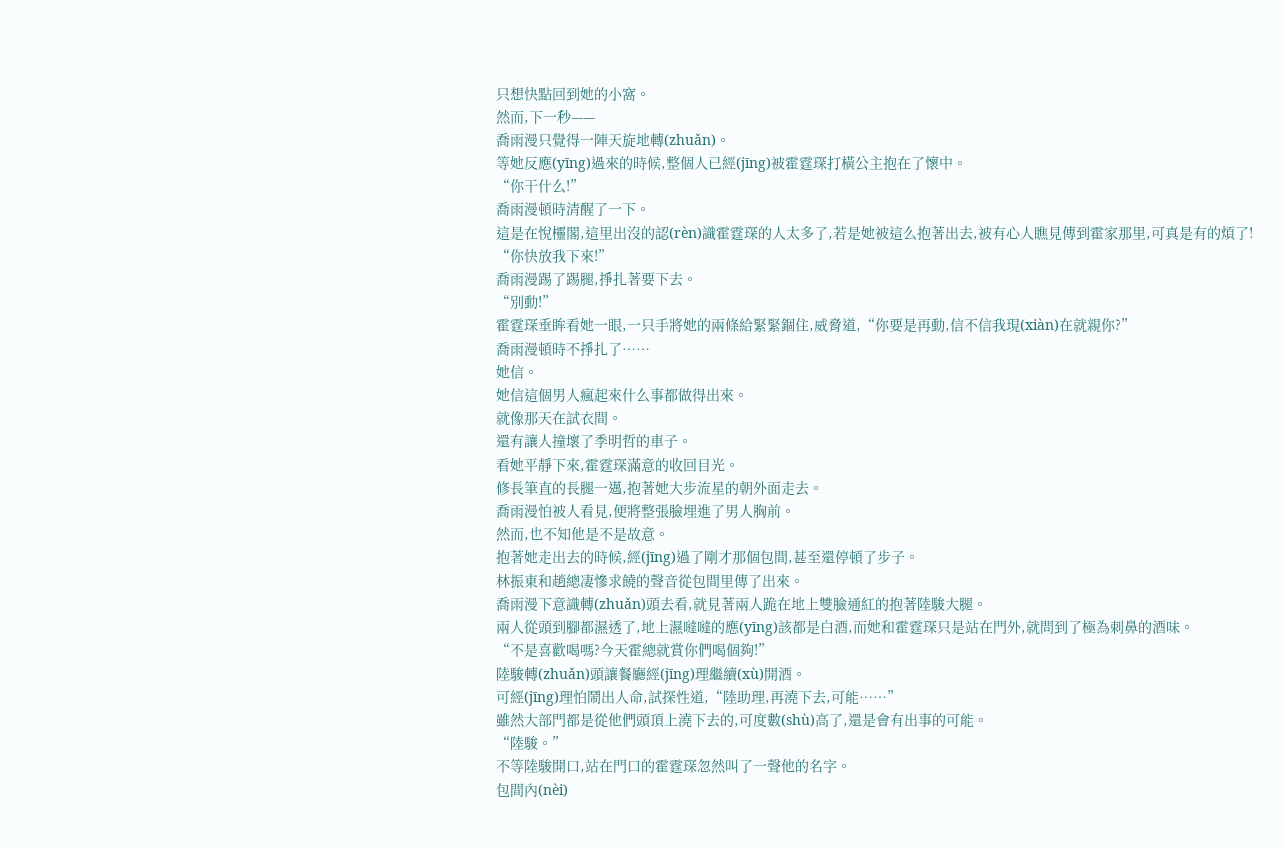只想快點回到她的小窩。
然而,下一秒——
喬雨漫只覺得一陣天旋地轉(zhuǎn)。
等她反應(yīng)過來的時候,整個人已經(jīng)被霍霆琛打橫公主抱在了懷中。
“你干什么!”
喬雨漫頓時清醒了一下。
這是在悅欞閣,這里出沒的認(rèn)識霍霆琛的人太多了,若是她被這么抱著出去,被有心人瞧見傳到霍家那里,可真是有的煩了!
“你快放我下來!”
喬雨漫踢了踢腿,掙扎著要下去。
“別動!”
霍霆琛垂眸看她一眼,一只手將她的兩條給緊緊錮住,威脅道,“你要是再動,信不信我現(xiàn)在就親你?”
喬雨漫頓時不掙扎了……
她信。
她信這個男人瘋起來什么事都做得出來。
就像那天在試衣間。
還有讓人撞壞了季明哲的車子。
看她平靜下來,霍霆琛滿意的收回目光。
修長筆直的長腿一邁,抱著她大步流星的朝外面走去。
喬雨漫怕被人看見,便將整張臉埋進了男人胸前。
然而,也不知他是不是故意。
抱著她走出去的時候,經(jīng)過了剛才那個包間,甚至還停頓了步子。
林振東和趙總凄慘求饒的聲音從包間里傳了出來。
喬雨漫下意識轉(zhuǎn)頭去看,就見著兩人跪在地上雙臉通紅的抱著陸駿大腿。
兩人從頭到腳都濕透了,地上濕噠噠的應(yīng)該都是白酒,而她和霍霆琛只是站在門外,就問到了極為刺鼻的酒味。
“不是喜歡喝嗎?今天霍總就賞你們喝個夠!”
陸駿轉(zhuǎn)頭讓餐廳經(jīng)理繼續(xù)開酒。
可經(jīng)理怕鬧出人命,試探性道,“陸助理,再澆下去,可能……”
雖然大部門都是從他們頭頂上澆下去的,可度數(shù)高了,還是會有出事的可能。
“陸駿。”
不等陸駿開口,站在門口的霍霆琛忽然叫了一聲他的名字。
包間內(nèi)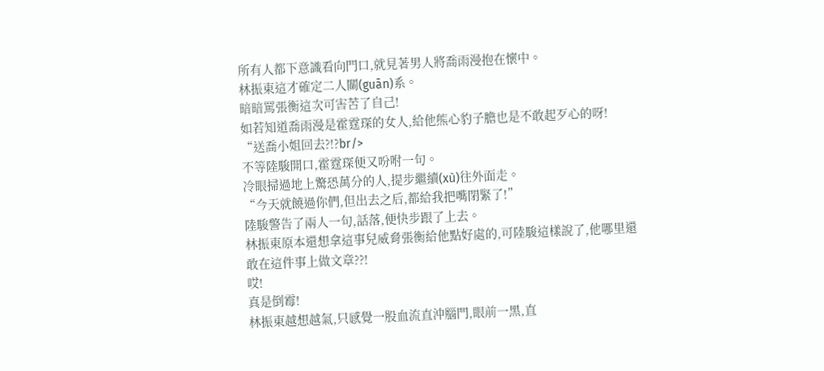所有人都下意識看向門口,就見著男人將喬雨漫抱在懷中。
林振東這才確定二人關(guān)系。
暗暗罵張衡這次可害苦了自己!
如若知道喬雨漫是霍霆琛的女人,給他熊心豹子膽也是不敢起歹心的呀!
“送喬小姐回去?!?br/>
不等陸駿開口,霍霆琛便又吩咐一句。
冷眼掃過地上驚恐萬分的人,提步繼續(xù)往外面走。
“今天就饒過你們,但出去之后,都給我把嘴閉緊了!”
陸駿警告了兩人一句,話落,便快步跟了上去。
林振東原本還想拿這事兒威脅張衡給他點好處的,可陸駿這樣說了,他哪里還敢在這件事上做文章??!
哎!
真是倒霉!
林振東越想越氣,只感覺一股血流直沖腦門,眼前一黑,直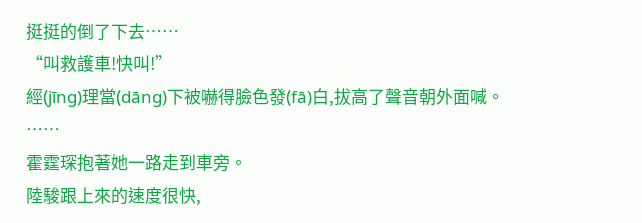挺挺的倒了下去……
“叫救護車!快叫!”
經(jīng)理當(dāng)下被嚇得臉色發(fā)白,拔高了聲音朝外面喊。
……
霍霆琛抱著她一路走到車旁。
陸駿跟上來的速度很快,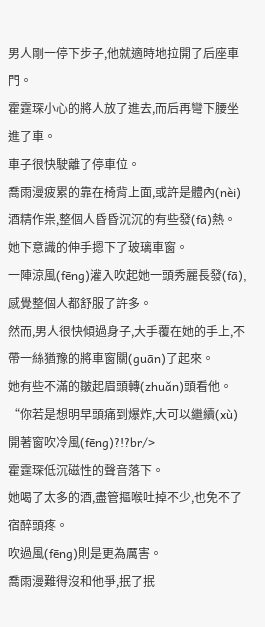男人剛一停下步子,他就適時地拉開了后座車門。
霍霆琛小心的將人放了進去,而后再彎下腰坐進了車。
車子很快駛離了停車位。
喬雨漫疲累的靠在椅背上面,或許是體內(nèi)酒精作祟,整個人昏昏沉沉的有些發(fā)熱。
她下意識的伸手摁下了玻璃車窗。
一陣涼風(fēng)灌入吹起她一頭秀麗長發(fā),感覺整個人都舒服了許多。
然而,男人很快傾過身子,大手覆在她的手上,不帶一絲猶豫的將車窗關(guān)了起來。
她有些不滿的皺起眉頭轉(zhuǎn)頭看他。
“你若是想明早頭痛到爆炸,大可以繼續(xù)開著窗吹冷風(fēng)?!?br/>
霍霆琛低沉磁性的聲音落下。
她喝了太多的酒,盡管摳喉吐掉不少,也免不了宿醉頭疼。
吹過風(fēng)則是更為厲害。
喬雨漫難得沒和他爭,抿了抿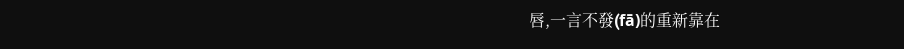唇,一言不發(fā)的重新靠在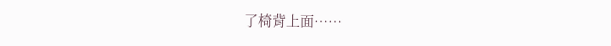了椅背上面……